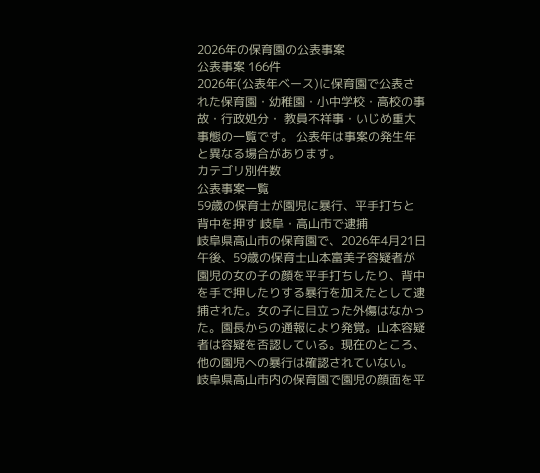2026年の保育園の公表事案
公表事案 166件
2026年(公表年ベース)に保育園で公表された保育園・幼稚園・小中学校・高校の事故・行政処分・ 教員不祥事・いじめ重大事態の一覧です。 公表年は事案の発生年と異なる場合があります。
カテゴリ別件数
公表事案一覧
59歳の保育士が園児に暴行、平手打ちと背中を押す 岐阜・高山市で逮捕
岐阜県高山市の保育園で、2026年4月21日午後、59歳の保育士山本富美子容疑者が園児の女の子の顔を平手打ちしたり、背中を手で押したりする暴行を加えたとして逮捕された。女の子に目立った外傷はなかった。園長からの通報により発覚。山本容疑者は容疑を否認している。現在のところ、他の園児への暴行は確認されていない。
岐阜県高山市内の保育園で園児の顔面を平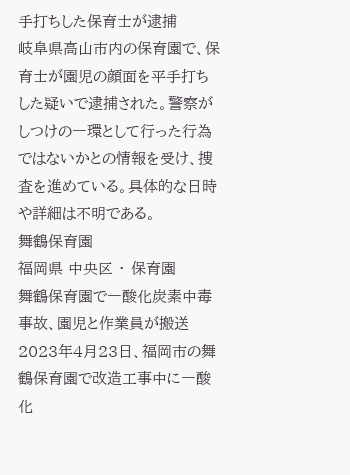手打ちした保育士が逮捕
岐阜県高山市内の保育園で、保育士が園児の顔面を平手打ちした疑いで逮捕された。警察がしつけの一環として行った行為ではないかとの情報を受け、捜査を進めている。具体的な日時や詳細は不明である。
舞鶴保育園
福岡県 中央区 ・ 保育園
舞鶴保育園で一酸化炭素中毒事故、園児と作業員が搬送
2023年4月23日、福岡市の舞鶴保育園で改造工事中に一酸化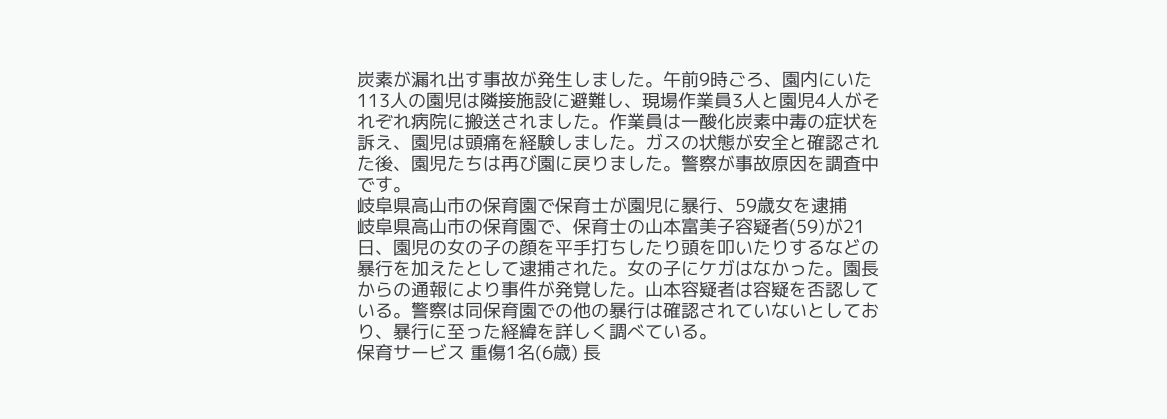炭素が漏れ出す事故が発生しました。午前9時ごろ、園内にいた113人の園児は隣接施設に避難し、現場作業員3人と園児4人がそれぞれ病院に搬送されました。作業員は一酸化炭素中毒の症状を訴え、園児は頭痛を経験しました。ガスの状態が安全と確認された後、園児たちは再び園に戻りました。警察が事故原因を調査中です。
岐阜県高山市の保育園で保育士が園児に暴行、59歳女を逮捕
岐阜県高山市の保育園で、保育士の山本富美子容疑者(59)が21日、園児の女の子の顔を平手打ちしたり頭を叩いたりするなどの暴行を加えたとして逮捕された。女の子にケガはなかった。園長からの通報により事件が発覚した。山本容疑者は容疑を否認している。警察は同保育園での他の暴行は確認されていないとしており、暴行に至った経緯を詳しく調べている。
保育サービス 重傷1名(6歳) 長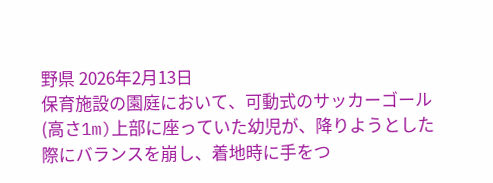野県 2026年2月13日
保育施設の園庭において、可動式のサッカーゴール(高さ1m)上部に座っていた幼児が、降りようとした際にバランスを崩し、着地時に手をつ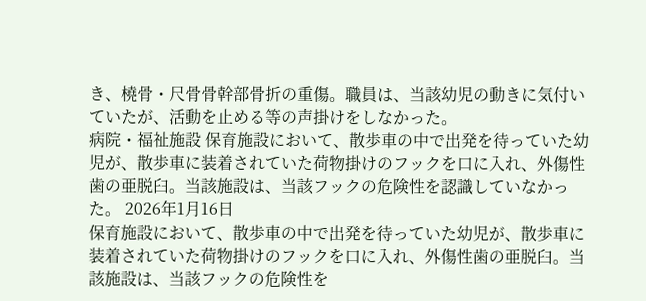き、橈骨・尺骨骨幹部骨折の重傷。職員は、当該幼児の動きに気付いていたが、活動を止める等の声掛けをしなかった。
病院・福祉施設 保育施設において、散歩車の中で出発を待っていた幼児が、散歩車に装着されていた荷物掛けのフックを口に入れ、外傷性歯の亜脱臼。当該施設は、当該フックの危険性を認識していなかった。 2026年1月16日
保育施設において、散歩車の中で出発を待っていた幼児が、散歩車に装着されていた荷物掛けのフックを口に入れ、外傷性歯の亜脱臼。当該施設は、当該フックの危険性を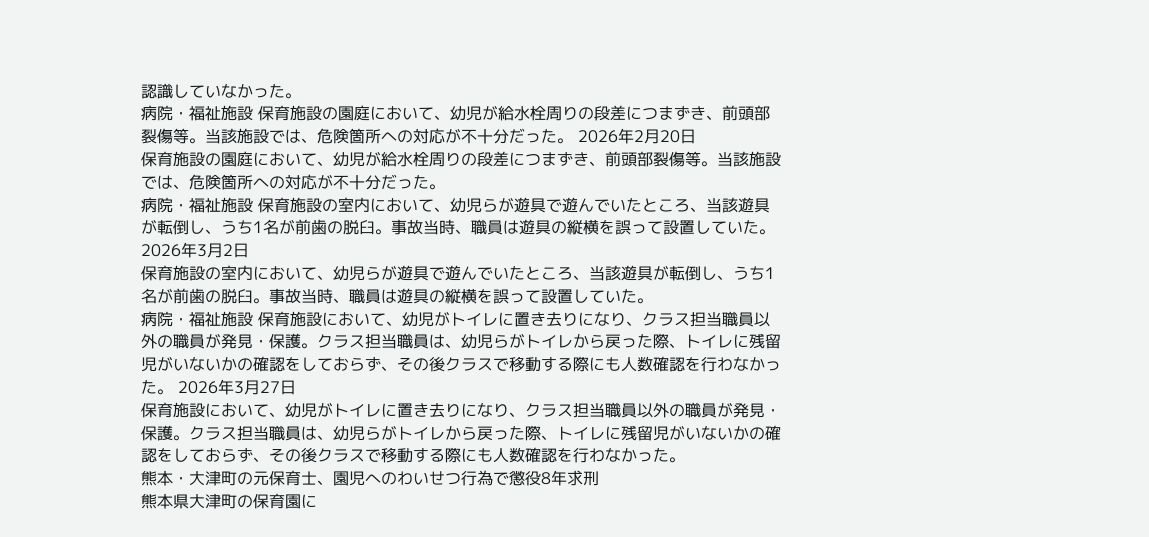認識していなかった。
病院・福祉施設 保育施設の園庭において、幼児が給水栓周りの段差につまずき、前頭部裂傷等。当該施設では、危険箇所への対応が不十分だった。 2026年2月20日
保育施設の園庭において、幼児が給水栓周りの段差につまずき、前頭部裂傷等。当該施設では、危険箇所への対応が不十分だった。
病院・福祉施設 保育施設の室内において、幼児らが遊具で遊んでいたところ、当該遊具が転倒し、うち1名が前歯の脱臼。事故当時、職員は遊具の縦横を誤って設置していた。 2026年3月2日
保育施設の室内において、幼児らが遊具で遊んでいたところ、当該遊具が転倒し、うち1名が前歯の脱臼。事故当時、職員は遊具の縦横を誤って設置していた。
病院・福祉施設 保育施設において、幼児がトイレに置き去りになり、クラス担当職員以外の職員が発見・保護。クラス担当職員は、幼児らがトイレから戻った際、トイレに残留児がいないかの確認をしておらず、その後クラスで移動する際にも人数確認を行わなかった。 2026年3月27日
保育施設において、幼児がトイレに置き去りになり、クラス担当職員以外の職員が発見・保護。クラス担当職員は、幼児らがトイレから戻った際、トイレに残留児がいないかの確認をしておらず、その後クラスで移動する際にも人数確認を行わなかった。
熊本・大津町の元保育士、園児へのわいせつ行為で懲役8年求刑
熊本県大津町の保育園に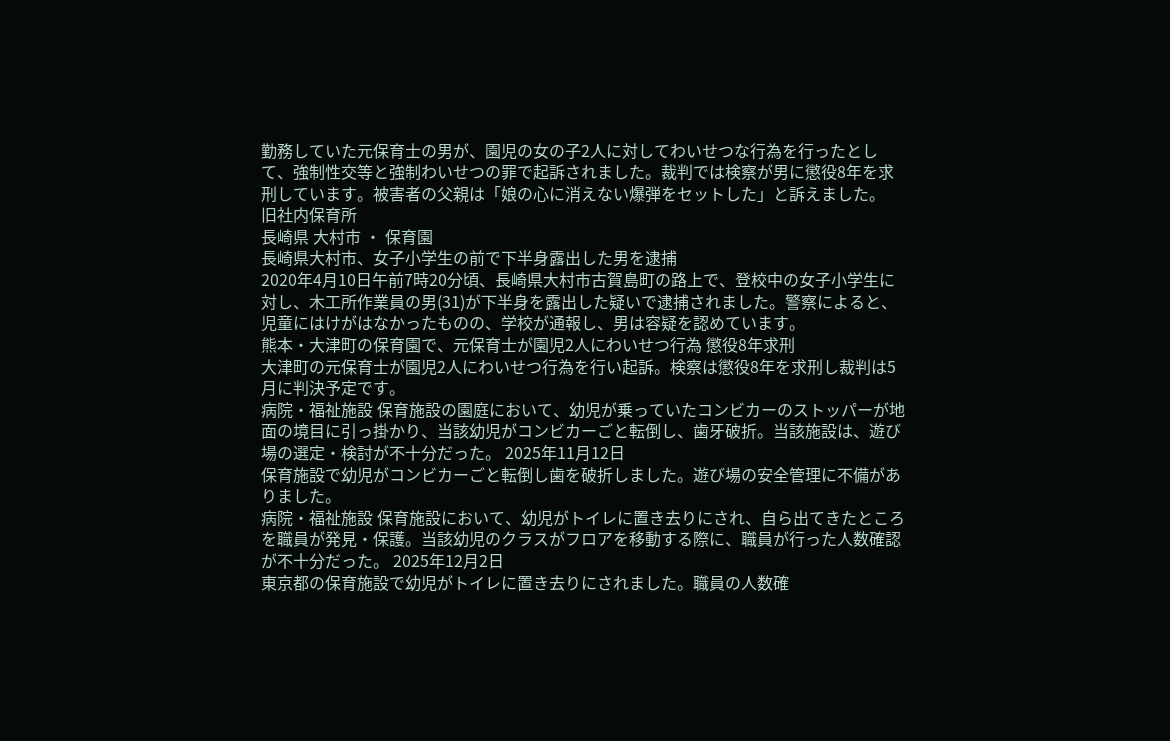勤務していた元保育士の男が、園児の女の子2人に対してわいせつな行為を行ったとして、強制性交等と強制わいせつの罪で起訴されました。裁判では検察が男に懲役8年を求刑しています。被害者の父親は「娘の心に消えない爆弾をセットした」と訴えました。
旧社内保育所
長崎県 大村市 ・ 保育園
長崎県大村市、女子小学生の前で下半身露出した男を逮捕
2020年4月10日午前7時20分頃、長崎県大村市古賀島町の路上で、登校中の女子小学生に対し、木工所作業員の男(31)が下半身を露出した疑いで逮捕されました。警察によると、児童にはけがはなかったものの、学校が通報し、男は容疑を認めています。
熊本・大津町の保育園で、元保育士が園児2人にわいせつ行為 懲役8年求刑
大津町の元保育士が園児2人にわいせつ行為を行い起訴。検察は懲役8年を求刑し裁判は5月に判決予定です。
病院・福祉施設 保育施設の園庭において、幼児が乗っていたコンビカーのストッパーが地面の境目に引っ掛かり、当該幼児がコンビカーごと転倒し、歯牙破折。当該施設は、遊び場の選定・検討が不十分だった。 2025年11月12日
保育施設で幼児がコンビカーごと転倒し歯を破折しました。遊び場の安全管理に不備がありました。
病院・福祉施設 保育施設において、幼児がトイレに置き去りにされ、自ら出てきたところを職員が発見・保護。当該幼児のクラスがフロアを移動する際に、職員が行った人数確認が不十分だった。 2025年12月2日
東京都の保育施設で幼児がトイレに置き去りにされました。職員の人数確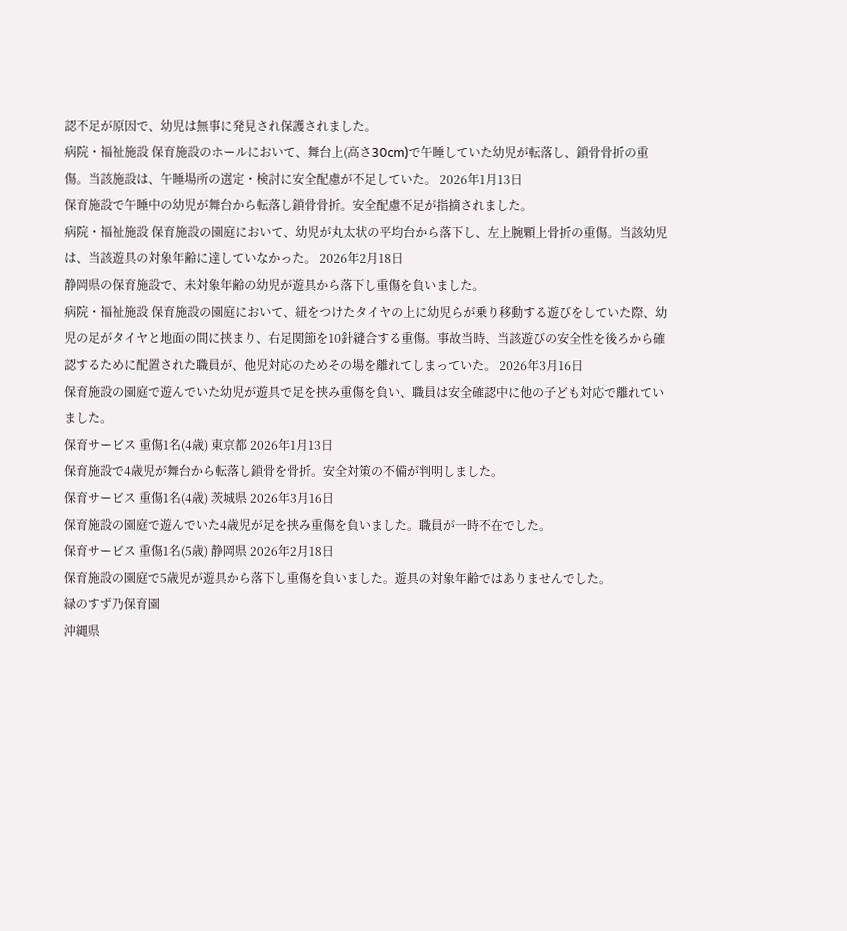認不足が原因で、幼児は無事に発見され保護されました。
病院・福祉施設 保育施設のホールにおいて、舞台上(高さ30cm)で午睡していた幼児が転落し、鎖骨骨折の重傷。当該施設は、午睡場所の選定・検討に安全配慮が不足していた。 2026年1月13日
保育施設で午睡中の幼児が舞台から転落し鎖骨骨折。安全配慮不足が指摘されました。
病院・福祉施設 保育施設の園庭において、幼児が丸太状の平均台から落下し、左上腕顆上骨折の重傷。当該幼児は、当該遊具の対象年齢に達していなかった。 2026年2月18日
静岡県の保育施設で、未対象年齢の幼児が遊具から落下し重傷を負いました。
病院・福祉施設 保育施設の園庭において、紐をつけたタイヤの上に幼児らが乗り移動する遊びをしていた際、幼児の足がタイヤと地面の間に挟まり、右足関節を10針縫合する重傷。事故当時、当該遊びの安全性を後ろから確認するために配置された職員が、他児対応のためその場を離れてしまっていた。 2026年3月16日
保育施設の園庭で遊んでいた幼児が遊具で足を挟み重傷を負い、職員は安全確認中に他の子ども対応で離れていました。
保育サービス 重傷1名(4歳) 東京都 2026年1月13日
保育施設で4歳児が舞台から転落し鎖骨を骨折。安全対策の不備が判明しました。
保育サービス 重傷1名(4歳) 茨城県 2026年3月16日
保育施設の園庭で遊んでいた4歳児が足を挟み重傷を負いました。職員が一時不在でした。
保育サービス 重傷1名(5歳) 静岡県 2026年2月18日
保育施設の園庭で5歳児が遊具から落下し重傷を負いました。遊具の対象年齢ではありませんでした。
緑のすず乃保育園
沖縄県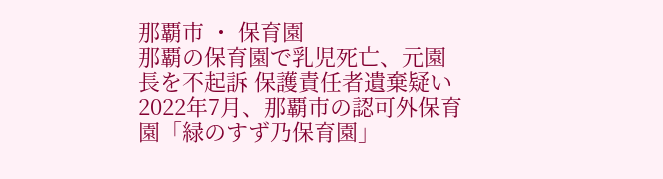那覇市 ・ 保育園
那覇の保育園で乳児死亡、元園長を不起訴 保護責任者遺棄疑い
2022年7月、那覇市の認可外保育園「緑のすず乃保育園」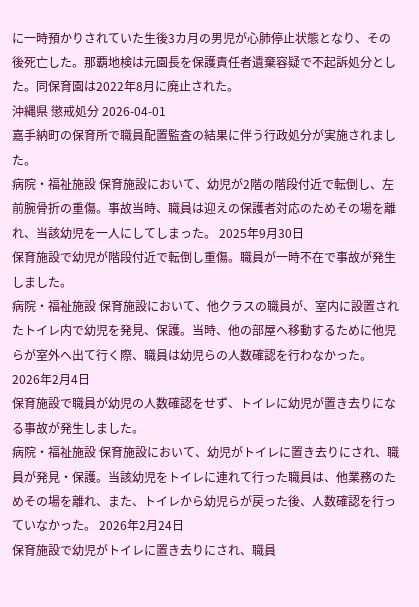に一時預かりされていた生後3カ月の男児が心肺停止状態となり、その後死亡した。那覇地検は元園長を保護責任者遺棄容疑で不起訴処分とした。同保育園は2022年8月に廃止された。
沖縄県 懲戒処分 2026-04-01
嘉手納町の保育所で職員配置監査の結果に伴う行政処分が実施されました。
病院・福祉施設 保育施設において、幼児が2階の階段付近で転倒し、左前腕骨折の重傷。事故当時、職員は迎えの保護者対応のためその場を離れ、当該幼児を一人にしてしまった。 2025年9月30日
保育施設で幼児が階段付近で転倒し重傷。職員が一時不在で事故が発生しました。
病院・福祉施設 保育施設において、他クラスの職員が、室内に設置されたトイレ内で幼児を発見、保護。当時、他の部屋へ移動するために他児らが室外へ出て行く際、職員は幼児らの人数確認を行わなかった。 2026年2月4日
保育施設で職員が幼児の人数確認をせず、トイレに幼児が置き去りになる事故が発生しました。
病院・福祉施設 保育施設において、幼児がトイレに置き去りにされ、職員が発見・保護。当該幼児をトイレに連れて行った職員は、他業務のためその場を離れ、また、トイレから幼児らが戻った後、人数確認を行っていなかった。 2026年2月24日
保育施設で幼児がトイレに置き去りにされ、職員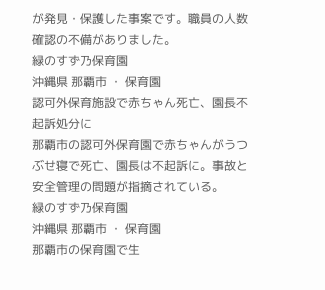が発見・保護した事案です。職員の人数確認の不備がありました。
緑のすず乃保育園
沖縄県 那覇市 ・ 保育園
認可外保育施設で赤ちゃん死亡、園長不起訴処分に
那覇市の認可外保育園で赤ちゃんがうつぶせ寝で死亡、園長は不起訴に。事故と安全管理の問題が指摘されている。
緑のすず乃保育園
沖縄県 那覇市 ・ 保育園
那覇市の保育園で生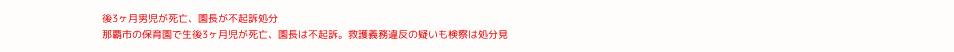後3ヶ月男児が死亡、園長が不起訴処分
那覇市の保育園で生後3ヶ月児が死亡、園長は不起訴。救護義務違反の疑いも検察は処分見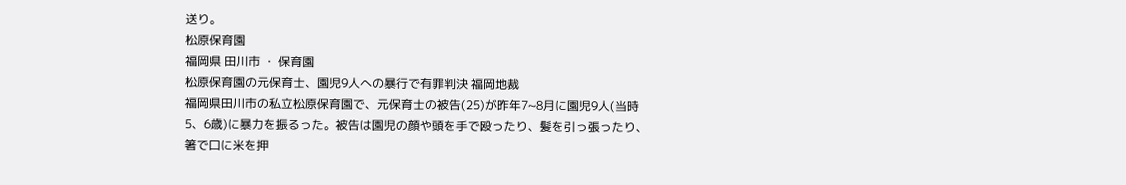送り。
松原保育園
福岡県 田川市 ・ 保育園
松原保育園の元保育士、園児9人への暴行で有罪判決 福岡地裁
福岡県田川市の私立松原保育園で、元保育士の被告(25)が昨年7~8月に園児9人(当時5、6歳)に暴力を振るった。被告は園児の顔や頭を手で殴ったり、髪を引っ張ったり、箸で口に米を押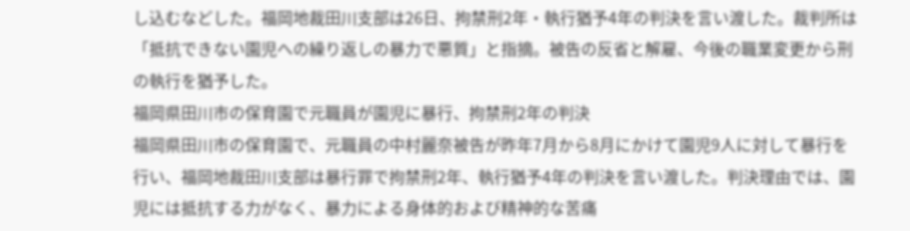し込むなどした。福岡地裁田川支部は26日、拘禁刑2年・執行猶予4年の判決を言い渡した。裁判所は「抵抗できない園児への繰り返しの暴力で悪質」と指摘。被告の反省と解雇、今後の職業変更から刑の執行を猶予した。
福岡県田川市の保育園で元職員が園児に暴行、拘禁刑2年の判決
福岡県田川市の保育園で、元職員の中村麗奈被告が昨年7月から8月にかけて園児9人に対して暴行を行い、福岡地裁田川支部は暴行罪で拘禁刑2年、執行猶予4年の判決を言い渡した。判決理由では、園児には抵抗する力がなく、暴力による身体的および精神的な苦痛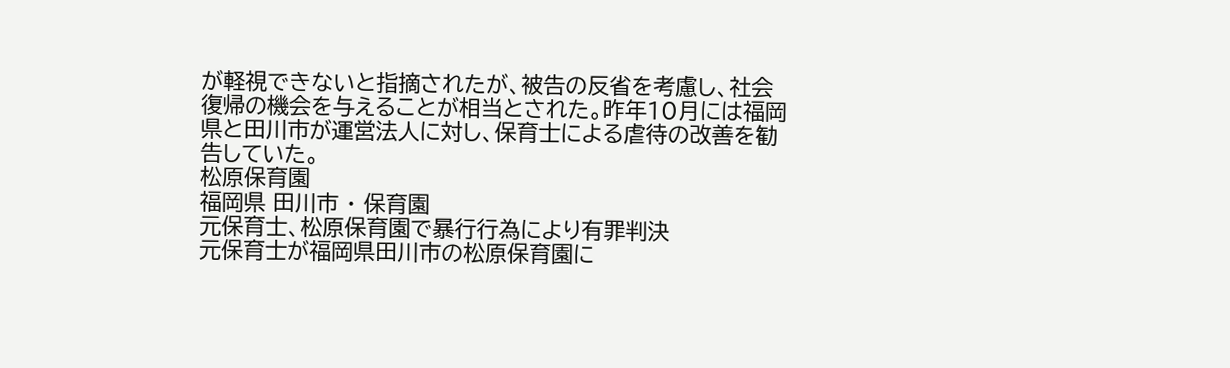が軽視できないと指摘されたが、被告の反省を考慮し、社会復帰の機会を与えることが相当とされた。昨年10月には福岡県と田川市が運営法人に対し、保育士による虐待の改善を勧告していた。
松原保育園
福岡県 田川市 ・ 保育園
元保育士、松原保育園で暴行行為により有罪判決
元保育士が福岡県田川市の松原保育園に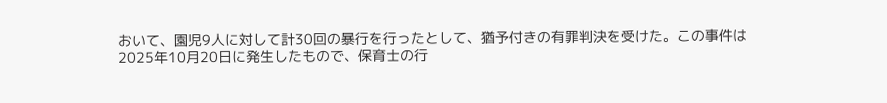おいて、園児9人に対して計30回の暴行を行ったとして、猶予付きの有罪判決を受けた。この事件は2025年10月20日に発生したもので、保育士の行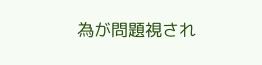為が問題視され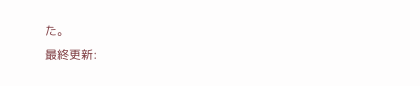た。
最終更新: